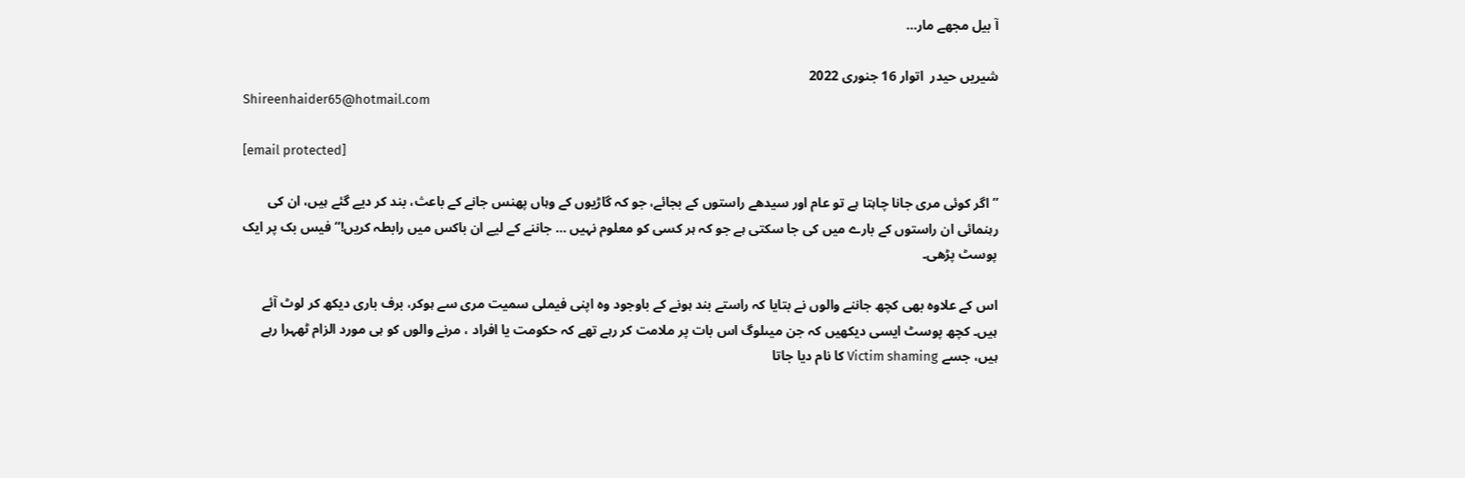آ بیل مجھے مار…

شیریں حیدر  اتوار 16 جنوری 2022
Shireenhaider65@hotmail.com

[email protected]

’’ اگر کوئی مری جانا چاہتا ہے تو عام اور سیدھے راستوں کے بجائے، جو کہ گاڑیوں کے وہاں پھنس جانے کے باعث، بند کر دیے گئے ہیں، ان کی رہنمائی ان راستوں کے بارے میں کی جا سکتی ہے جو کہ ہر کسی کو معلوم نہیں … جاننے کے لیے ان باکس میں رابطہ کریں!‘‘ فیس بک پر ایک پوسٹ پڑھی۔

اس کے علاوہ بھی کچھ جاننے والوں نے بتایا کہ راستے بند ہونے کے باوجود وہ اپنی فیملی سمیت مری سے ہوکر، برف باری دیکھ کر لوٹ آئے ہیں۔ کچھ پوسٹ ایسی دیکھیں کہ جن میںلوگ اس بات پر ملامت کر رہے تھے کہ حکومت یا افراد ، مرنے والوں کو ہی مورد الزام ٹھہرا رہے ہیں، جسے Victim shaming کا نام دیا جاتا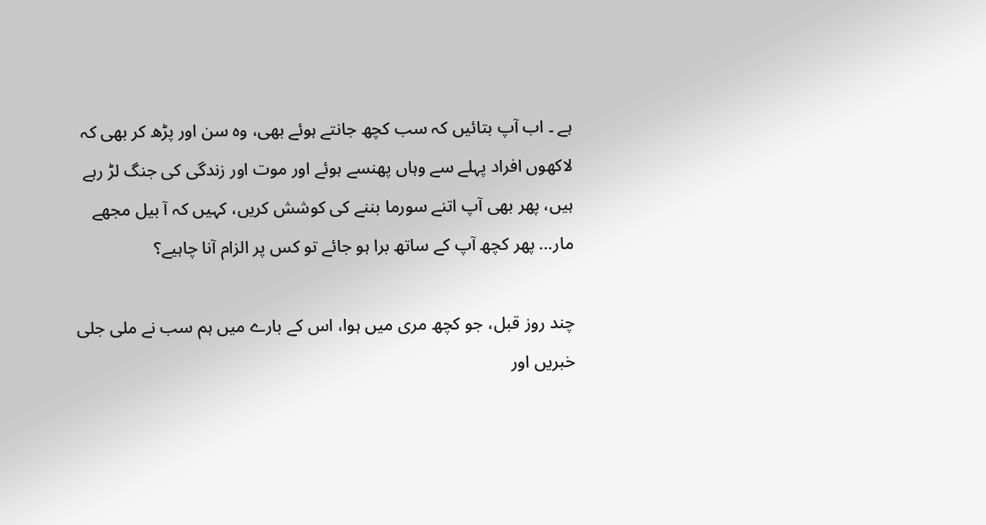ہے ۔ اب آپ بتائیں کہ سب کچھ جانتے ہوئے بھی، وہ سن اور پڑھ کر بھی کہ لاکھوں افراد پہلے سے وہاں پھنسے ہوئے اور موت اور زندگی کی جنگ لڑ رہے ہیں، پھر بھی آپ اتنے سورما بننے کی کوشش کریں، کہیں کہ آ بیل مجھے مار… پھر کچھ آپ کے ساتھ برا ہو جائے تو کس پر الزام آنا چاہیے؟

چند روز قبل، جو کچھ مری میں ہوا، اس کے بارے میں ہم سب نے ملی جلی خبریں اور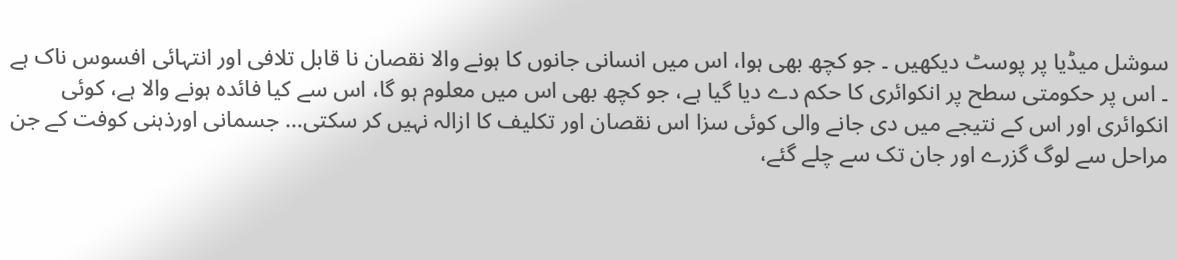سوشل میڈیا پر پوسٹ دیکھیں ۔ جو کچھ بھی ہوا، اس میں انسانی جانوں کا ہونے والا نقصان نا قابل تلافی اور انتہائی افسوس ناک ہے ۔ اس پر حکومتی سطح پر انکوائری کا حکم دے دیا گیا ہے، جو کچھ بھی اس میں معلوم ہو گا، اس سے کیا فائدہ ہونے والا ہے، کوئی انکوائری اور اس کے نتیجے میں دی جانے والی کوئی سزا اس نقصان اور تکلیف کا ازالہ نہیں کر سکتی… جسمانی اورذہنی کوفت کے جن مراحل سے لوگ گزرے اور جان تک سے چلے گئے،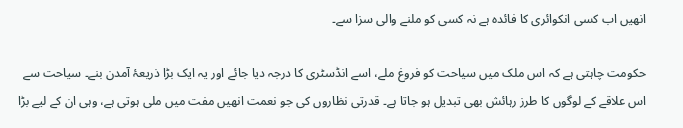انھیں اب کسی انکوائری کا فائدہ ہے نہ کسی کو ملنے والی سزا سے۔

حکومت چاہتی ہے کہ اس ملک میں سیاحت کو فروغ ملے، اسے انڈسٹری کا درجہ دیا جائے اور یہ ایک بڑا ذریعۂ آمدن بنے۔ سیاحت سے اس علاقے کے لوگوں کا طرز رہائش بھی تبدیل ہو جاتا ہے۔ قدرتی نظاروں کی جو نعمت انھیں مفت میں ملی ہوتی ہے، وہی ان کے لیے بڑا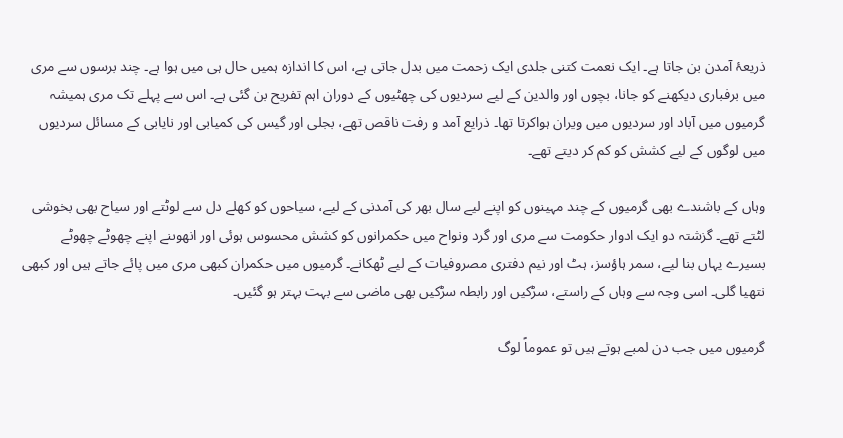ذریعۂ آمدن بن جاتا ہے۔ ایک نعمت کتنی جلدی ایک زحمت میں بدل جاتی ہے، اس کا اندازہ ہمیں حال ہی میں ہوا ہے۔ چند برسوں سے مری میں برفباری دیکھنے کو جانا، بچوں اور والدین کے لیے سردیوں کی چھٹیوں کے دوران اہم تفریح بن گئی ہے۔ اس سے پہلے تک مری ہمیشہ گرمیوں میں آباد اور سردیوں میں ویران ہواکرتا تھا۔ ذرایع آمد و رفت ناقص تھے، بجلی اور گیس کی کمیابی اور نایابی کے مسائل سردیوں میں لوگوں کے لیے کشش کو کم کر دیتے تھے۔

وہاں کے باشندے بھی گرمیوں کے چند مہینوں کو اپنے لیے سال بھر کی آمدنی کے لیے، سیاحوں کو کھلے دل سے لوٹتے اور سیاح بھی بخوشی لٹتے تھے۔ گزشتہ دو ایک ادوار حکومت سے مری اور گرد ونواح میں حکمرانوں کو کشش محسوس ہوئی اور انھوںنے اپنے چھوٹے چھوٹے بسیرے یہاں بنا لیے، سمر ہاؤسز، ہٹ اور نیم دفتری مصروفیات کے لیے ٹھکانے۔ گرمیوں میں حکمران کبھی مری میں پائے جاتے ہیں اور کبھی نتھیا گلی۔ اسی وجہ سے وہاں کے راستے، سڑکیں اور رابطہ سڑکیں بھی ماضی سے بہت بہتر ہو گئیں۔

گرمیوں میں جب دن لمبے ہوتے ہیں تو عموماً لوگ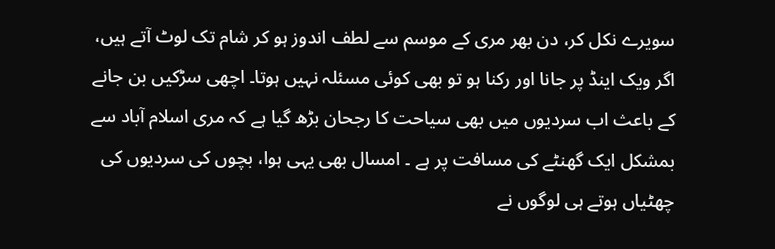سویرے نکل کر، دن بھر مری کے موسم سے لطف اندوز ہو کر شام تک لوٹ آتے ہیں، اگر ویک اینڈ پر جانا اور رکنا ہو تو بھی کوئی مسئلہ نہیں ہوتا۔ اچھی سڑکیں بن جانے کے باعث اب سردیوں میں بھی سیاحت کا رجحان بڑھ گیا ہے کہ مری اسلام آباد سے بمشکل ایک گھنٹے کی مسافت پر ہے ۔ امسال بھی یہی ہوا، بچوں کی سردیوں کی چھٹیاں ہوتے ہی لوگوں نے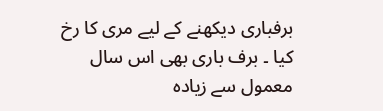برفباری دیکھنے کے لیے مری کا رخ کیا ۔ برف باری بھی اس سال معمول سے زیادہ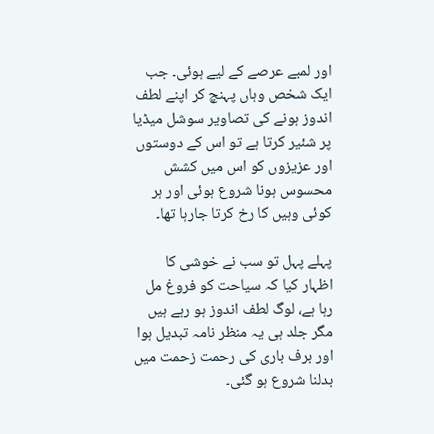اور لمبے عرصے کے لیے ہوئی۔ جب ایک شخص وہاں پہنچ کر اپنے لطف اندوز ہونے کی تصاویر سوشل میڈیا پر شئیر کرتا ہے تو اس کے دوستوں اور عزیزوں کو اس میں کشش محسوس ہونا شروع ہوئی اور ہر کوئی وہیں کا رخ کرتا جارہا تھا۔

پہلے پہل تو سب نے خوشی کا اظہار کیا کہ سیاحت کو فروغ مل رہا ہے، لوگ لطف اندوز ہو رہے ہیں مگر جلد ہی یہ منظر نامہ تبدیل ہوا اور برف باری کی رحمت زحمت میں بدلنا شروع ہو گئی۔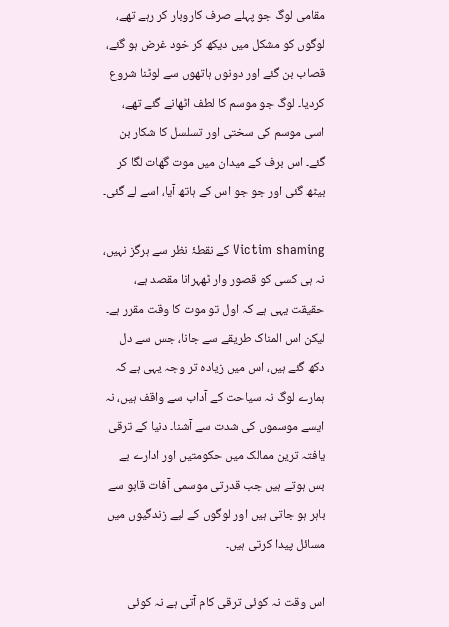مقامی لوگ جو پہلے صرف کاروبار کر رہے تھے، لوگوں کو مشکل میں دیکھ کر خود غرض ہو گئے، قصاب بن گئے اور دونوں ہاتھوں سے لوٹنا شروع کردیا۔ لوگ جو موسم کا لطف اٹھانے گئے تھے، اسی موسم کی سختی اور تسلسل کا شکار بن گئے۔ اس برف کے میدان میں موت گھات لگا کر بیٹھ گئی اور جو جو اس کے ہاتھ آیا، اسے لے گئی۔

Victim shaming کے نقطۂ نظر سے ہرگز نہیں، نہ ہی کسی کو قصور وار ٹھہرانا مقصد ہے، حقیقت یہی ہے کہ اول تو موت کا وقت مقرر ہے۔ لیکن اس المناک طریقے سے جانا، جس سے دل دکھ گئے ہیں، اس میں زیادہ تر وجہ یہی ہے کہ ہمارے لوگ نہ سیاحت کے آداب سے واقف ہیں، نہ ایسے موسموں کی شدت سے آشنا۔ دنیا کے ترقی یافتہ ترین ممالک میں حکومتیں اور ادارے بے بس ہوتے ہیں جب قدرتی موسمی آفات قابو سے باہر ہو جاتی ہیں اور لوگوں کے لیے زندگیوں میں مسائل پیدا کرتی ہیں۔

اس وقت نہ کوئی ترقی کام آتی ہے نہ کوئی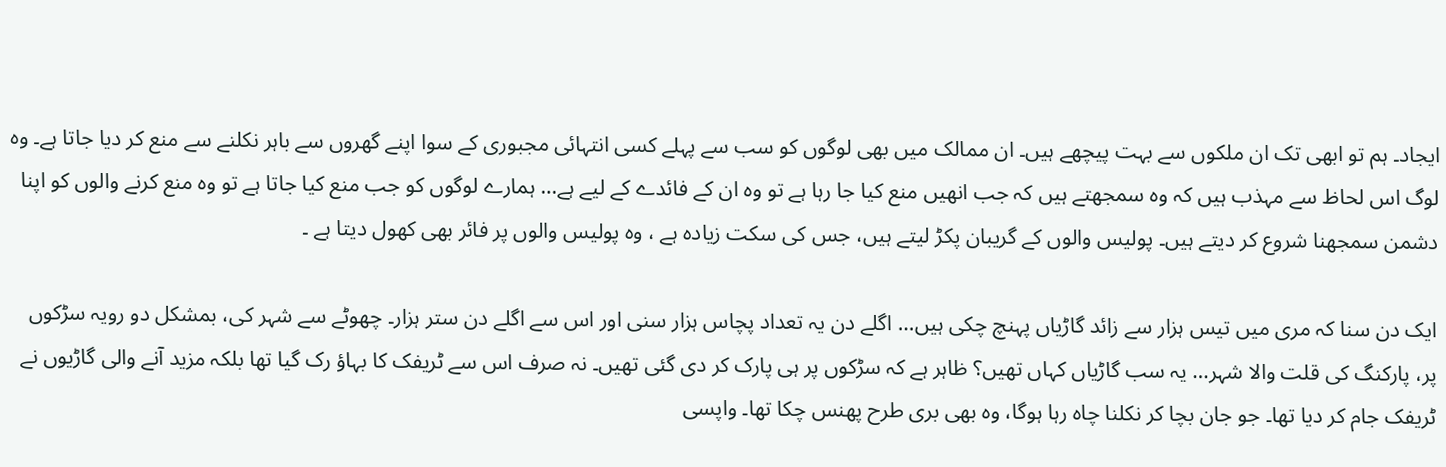ایجاد۔ ہم تو ابھی تک ان ملکوں سے بہت پیچھے ہیں۔ ان ممالک میں بھی لوگوں کو سب سے پہلے کسی انتہائی مجبوری کے سوا اپنے گھروں سے باہر نکلنے سے منع کر دیا جاتا ہے۔ وہ لوگ اس لحاظ سے مہذب ہیں کہ وہ سمجھتے ہیں کہ جب انھیں منع کیا جا رہا ہے تو وہ ان کے فائدے کے لیے ہے… ہمارے لوگوں کو جب منع کیا جاتا ہے تو وہ منع کرنے والوں کو اپنا دشمن سمجھنا شروع کر دیتے ہیں۔ پولیس والوں کے گریبان پکڑ لیتے ہیں، جس کی سکت زیادہ ہے ، وہ پولیس والوں پر فائر بھی کھول دیتا ہے ۔

ایک دن سنا کہ مری میں تیس ہزار سے زائد گاڑیاں پہنچ چکی ہیں… اگلے دن یہ تعداد پچاس ہزار سنی اور اس سے اگلے دن ستر ہزار۔ چھوٹے سے شہر کی، بمشکل دو رویہ سڑکوں پر، پارکنگ کی قلت والا شہر… یہ سب گاڑیاں کہاں تھیں؟ ظاہر ہے کہ سڑکوں پر ہی پارک کر دی گئی تھیں۔ نہ صرف اس سے ٹریفک کا بہاؤ رک گیا تھا بلکہ مزید آنے والی گاڑیوں نے ٹریفک جام کر دیا تھا۔ جو جان بچا کر نکلنا چاہ رہا ہوگا، وہ بھی بری طرح پھنس چکا تھا۔ واپسی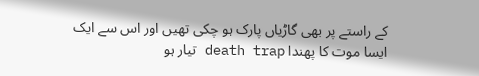کے راستے پر بھی گاڑیاں پارک ہو چکی تھیں اور اس سے ایک ایسا موت کا پھندا death trap تیار ہو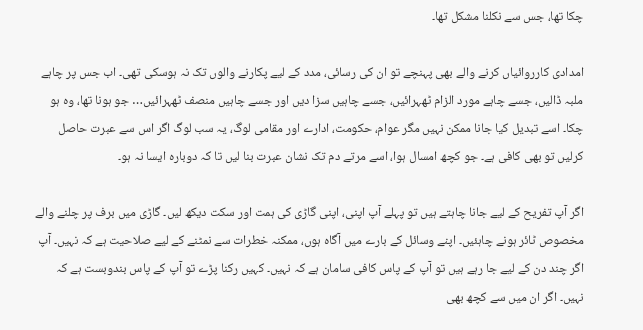چکا تھا، جس سے نکلنا مشکل تھا۔

امدادی کارروائیاں کرنے والے بھی پہنچے تو ان کی رسائی، مدد کے لیے پکارنے والوں تک نہ ہوسکی تھی۔ اب جس پر چاہے ملبہ ڈالیں، جسے چاہے مورد الزام ٹھہرائیں، جسے چاہیں سزا دیں اور جسے چاہیں منصف ٹھہرائیں… جو ہونا تھا، وہ ہو چکا۔ اسے تبدیل کیا جانا ممکن نہیں مگر عوام، حکومت، ادارے اور مقامی لوگ، یہ سب لوگ اگر اس سے عبرت حاصل کرلیں تو بھی کافی ہے۔ جو کچھ امسال ہوا، اسے مرتے دم تک نشان عبرت بنا لیں تا کہ دوبارہ ایسا نہ ہو۔

اگر آپ تفریح کے لیے جانا چاہتے ہیں تو پہلے آپ اپنی، اپنی گاڑی کی ہمت اور سکت دیکھ لیں۔ گاڑی میں برف پر چلنے والے مخصوص ٹائر ہونے چاہئیں۔ اپنے وسائل کے بارے میں آگاہ ہوں، ممکنہ خطرات سے نمٹنے کے لیے صلاحیت ہے کہ نہیں۔ آپ اگر چند دن کے لیے جا رہے ہیں تو آپ کے پاس کافی سامان ہے کہ نہیں۔ کہیں رکنا پڑے تو آپ کے پاس بندوبست ہے کہ نہیں۔ اگر ان میں سے کچھ بھی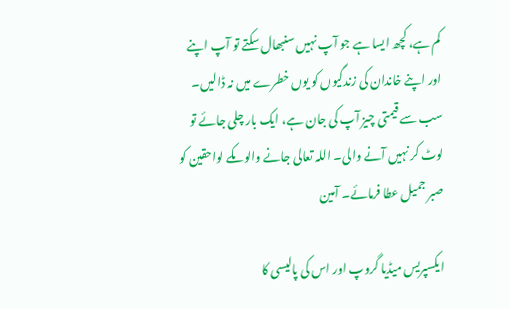کم ہے، کچھ ایسا ہے جو آپ نہیں سنبھال سکتے تو آپ اپنے اور اپنے خاندان کی زندگیوں کو یوں خطرے میں نہ ڈالیں۔ سب سے قیمتی چیز آپ کی جان ہے، ایک بار چلی جائے تو لوٹ کر نہیں آنے والی۔ اللہ تعالی جانے والوںکے لواحقین کو صبر جمیل عطا فرمائے۔ آمین

ایکسپریس میڈیا گروپ اور اس کی پالیسی کا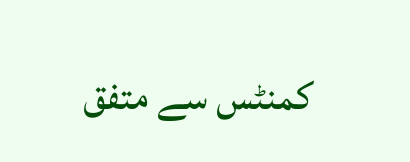کمنٹس سے متفق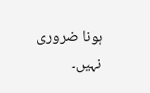ہونا ضروری نہیں۔